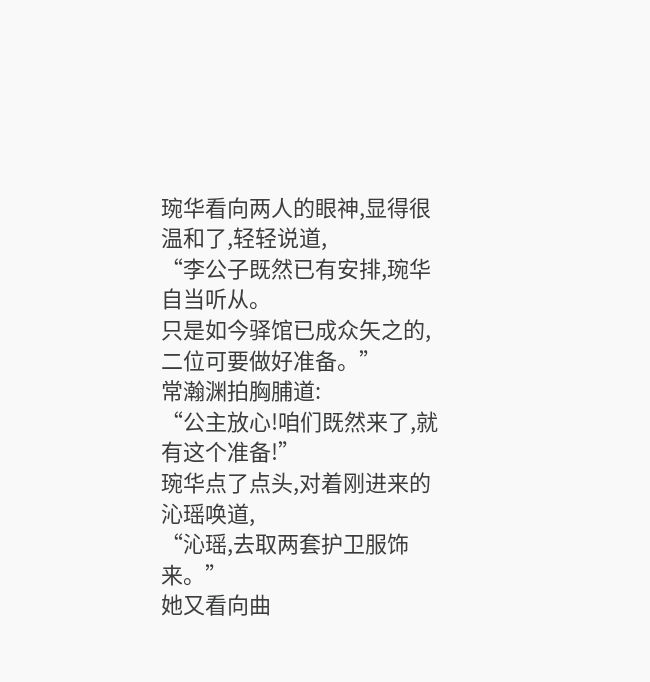琬华看向两人的眼神,显得很温和了,轻轻说道,
“李公子既然已有安排,琬华自当听从。
只是如今驿馆已成众矢之的,二位可要做好准备。”
常瀚渊拍胸脯道:
“公主放心!咱们既然来了,就有这个准备!”
琬华点了点头,对着刚进来的沁瑶唤道,
“沁瑶,去取两套护卫服饰来。”
她又看向曲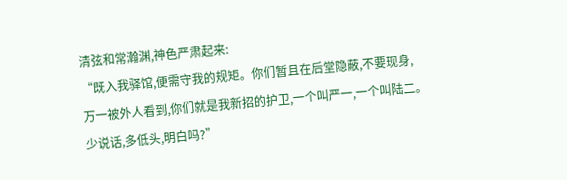清弦和常瀚渊,神色严肃起来:
“既入我驿馆,便需守我的规矩。你们暂且在后堂隐蔽,不要现身,
万一被外人看到,你们就是我新招的护卫,一个叫严一,一个叫陆二。
少说话,多低头,明白吗?”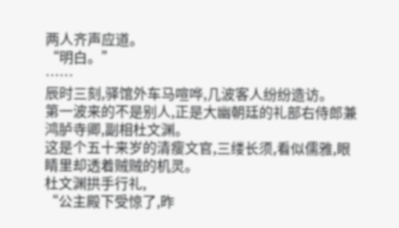两人齐声应道。
“明白。”
……
辰时三刻,驿馆外车马喧哗,几波客人纷纷造访。
第一波来的不是别人,正是大幽朝廷的礼部右侍郎兼鸿胪寺卿,副相杜文渊。
这是个五十来岁的清瘦文官,三缕长须,看似儒雅,眼睛里却透着贼贼的机灵。
杜文渊拱手行礼,
“公主殿下受惊了,昨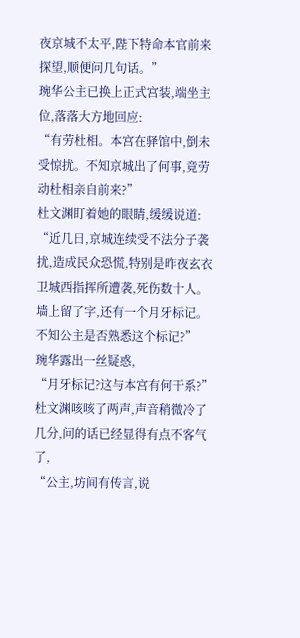夜京城不太平,陛下特命本官前来探望,顺便问几句话。”
琬华公主已换上正式宫装,端坐主位,落落大方地回应:
“有劳杜相。本宫在驿馆中,倒未受惊扰。不知京城出了何事,竟劳动杜相亲自前来?”
杜文渊盯着她的眼睛,缓缓说道:
“近几日,京城连续受不法分子袭扰,造成民众恐慌,特别是昨夜玄衣卫城西指挥所遭袭,死伤数十人。墙上留了字,还有一个月牙标记。不知公主是否熟悉这个标记?”
琬华露出一丝疑惑,
“月牙标记?这与本宫有何干系?”
杜文渊咳咳了两声,声音稍微冷了几分,问的话已经显得有点不客气了,
“公主,坊间有传言,说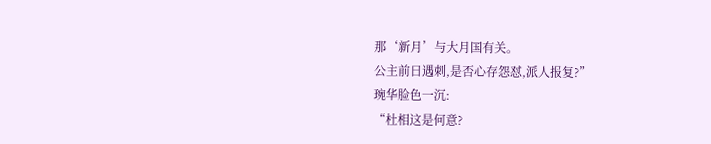那‘新月’与大月国有关。
公主前日遇刺,是否心存怨怼,派人报复?”
琬华脸色一沉:
“杜相这是何意?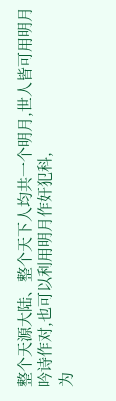整个天源大陆、整个天下人均共一个明月,世人皆可用明月吟诗作对,也可以利用明月作奸犯科,
为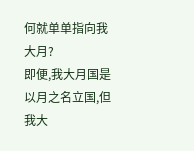何就单单指向我大月?
即便,我大月国是以月之名立国,但我大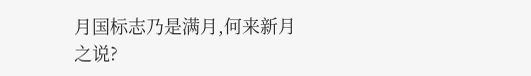月国标志乃是满月,何来新月之说?